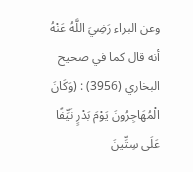وعن البراء رَضِيَ اللَّهُ عَنْهُ أنه قال كما في صحيح البخاري (3956) : (وَكَانَ الْمُهَاجِرُونَ يَوْمَ بَدْرٍ نَيِّفًا عَلَى سِتِّينَ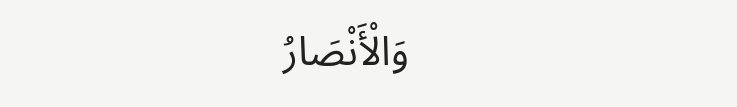وَالْأَنْصَارُ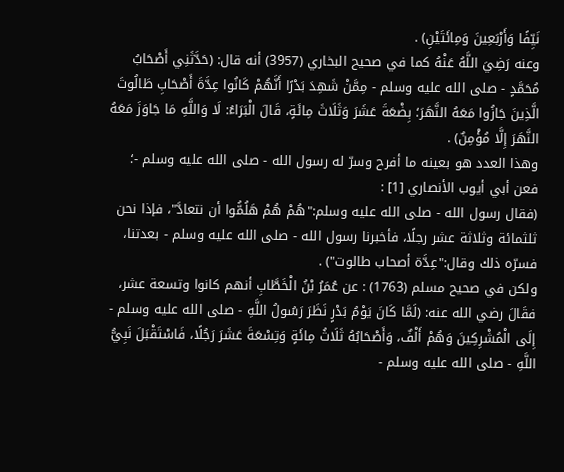نَيِّفًا وَأَرْبَعِينَ وَمِائَتَيْنِ) .
وعنه رَضِيَ اللَّهُ عَنْهُ كما في صحيح البخاري (3957) أنه قال: (حَدَّثَنِي أَصْحَابُ مُحَمَّدٍ - صلى الله عليه وسلم - مِمَّنْ شَهِدَ بَدْرًا أَنَّهُمْ كَانُوا عِدَّةَ أَصْحَابِ طَالُوتَ الَّذِينَ جَازُوا مَعَهُ النَّهَرَ؛ بِضْعَةَ عَشَرَ وَثَلَاثَ مِائَةٍ، قَالَ الْبَرَاءُ: لَا وَاللَّهِ مَا جَاوَزَ مَعَهُ النَّهَرَ إِلَّا مُؤْمِنٌ) .
وهذا العدد هو بعينه ما أفرح وسرّ له رسول الله - صلى الله عليه وسلم -؛ فعن أبي أيوب الأنصاري [1] :
(فقال رسول الله - صلى الله عليه وسلم:"هُمْ هُمْ هَلُمُّوا أن نتعادَّ"، فإذا نحن ثلثمائة وثلاثة عشر رجلًا، فأخبرنا رسول الله - صلى الله عليه وسلم - بعدتنا، فسرّه ذلك وقال:"عِدَّة أصحاب طالوت") .
ولكن في صحيح مسلم (1763) : عن عُمَرُ بْنُ الْخَطَّابِ أنهم كانوا وتسعة عشر، فقَالَ رضي الله عنه: (لَمَّا كَانَ يَوْمُ بَدْرٍ نَظَرَ رَسُولُ اللَّهِ - صلى الله عليه وسلم - إِلَى الْمُشْرِكِينَ وَهُمْ أَلْفٌ، وَأَصْحَابُهُ ثَلَاثُ مِائَةٍ وَتِسْعَةَ عَشَرَ رَجُلًا، فَاسْتَقْبَلَ نَبِيُّ اللَّهِ - صلى الله عليه وسلم -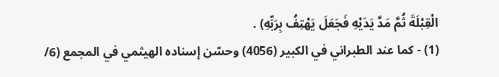الْقِبْلَةَ ثُمَّ مَدَّ يَدَيْهِ فَجَعَلَ يَهْتِفُ بِرَبِّهِ) .
(1) - كما عند الطبراني في الكبير (4056) وحسّن إسناده الهيثمي في المجمع (6/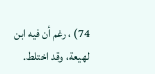74) ، رغم أن فيه ابن لهيعة، وقد اختلط.